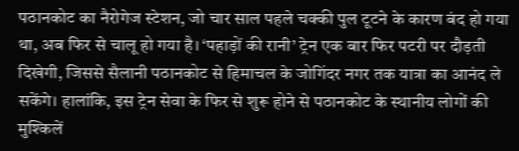पठानकोट का नैरोगेज स्टेशन, जो चार साल पहले चक्की पुल टूटने के कारण बंद हो गया था, अब फिर से चालू हो गया है। ‘पहाड़ों की रानी’ ट्रेन एक बार फिर पटरी पर दौड़ती दिखेगी, जिससे सैलानी पठानकोट से हिमाचल के जोगिंदर नगर तक यात्रा का आनंद ले सकेंगे। हालांकि, इस ट्रेन सेवा के फिर से शुरू होने से पठानकोट के स्थानीय लोगों की मुश्किलें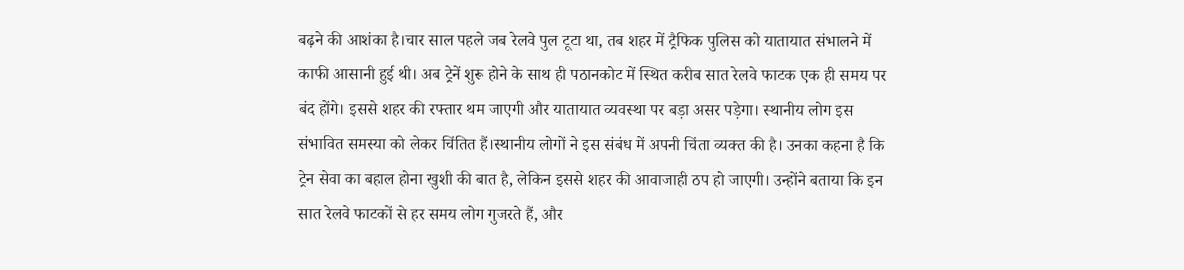बढ़ने की आशंका है।चार साल पहले जब रेलवे पुल टूटा था, तब शहर में ट्रैफिक पुलिस को यातायात संभालने में काफी आसानी हुई थी। अब ट्रेनें शुरू होने के साथ ही पठानकोट में स्थित करीब सात रेलवे फाटक एक ही समय पर बंद होंगे। इससे शहर की रफ्तार थम जाएगी और यातायात व्यवस्था पर बड़ा असर पड़ेगा। स्थानीय लोग इस संभावित समस्या को लेकर चिंतित हैं।स्थानीय लोगों ने इस संबंध में अपनी चिंता व्यक्त की है। उनका कहना है कि ट्रेन सेवा का बहाल होना खुशी की बात है, लेकिन इससे शहर की आवाजाही ठप हो जाएगी। उन्होंने बताया कि इन सात रेलवे फाटकों से हर समय लोग गुजरते हैं, और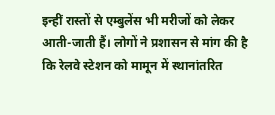इन्हीं रास्तों से एम्बुलेंस भी मरीजों को लेकर आती-जाती हैं। लोगों ने प्रशासन से मांग की है कि रेलवे स्टेशन को मामून में स्थानांतरित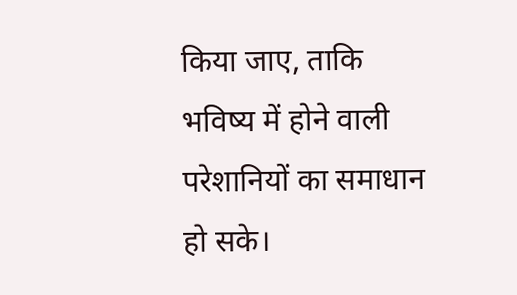किया जाए, ताकि भविष्य में होने वाली परेशानियों का समाधान हो सके।